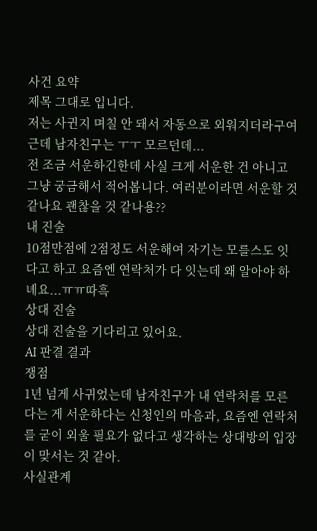사건 요약
제목 그대로 입니다.
저는 사귄지 며칠 안 돼서 자동으로 외워지더라구여
근데 남자친구는 ㅜㅜ 모르던데...
전 조금 서운하긴한데 사실 크게 서운한 건 아니고 그냥 궁금해서 적어봅니다. 여러분이라면 서운할 것 같나요 괜찮을 것 같나용??
내 진술
10점만점에 2점정도 서운해여 자기는 모를스도 잇다고 하고 요즘엔 연락처가 다 잇는데 왜 알아야 하녜요...ㅠㅠ따흑
상대 진술
상대 진술을 기다리고 있어요.
AI 판결 결과
쟁점
1년 넘게 사귀었는데 남자친구가 내 연락처를 모른다는 게 서운하다는 신청인의 마음과, 요즘엔 연락처를 굳이 외울 필요가 없다고 생각하는 상대방의 입장이 맞서는 것 같아.
사실관계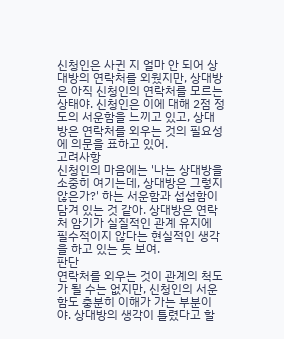신청인은 사귄 지 얼마 안 되어 상대방의 연락처를 외웠지만, 상대방은 아직 신청인의 연락처를 모르는 상태야. 신청인은 이에 대해 2점 정도의 서운함을 느끼고 있고, 상대방은 연락처를 외우는 것의 필요성에 의문을 표하고 있어.
고려사항
신청인의 마음에는 '나는 상대방을 소중히 여기는데, 상대방은 그렇지 않은가?' 하는 서운함과 섭섭함이 담겨 있는 것 같아. 상대방은 연락처 암기가 실질적인 관계 유지에 필수적이지 않다는 현실적인 생각을 하고 있는 듯 보여.
판단
연락처를 외우는 것이 관계의 척도가 될 수는 없지만, 신청인의 서운함도 충분히 이해가 가는 부분이야. 상대방의 생각이 틀렸다고 할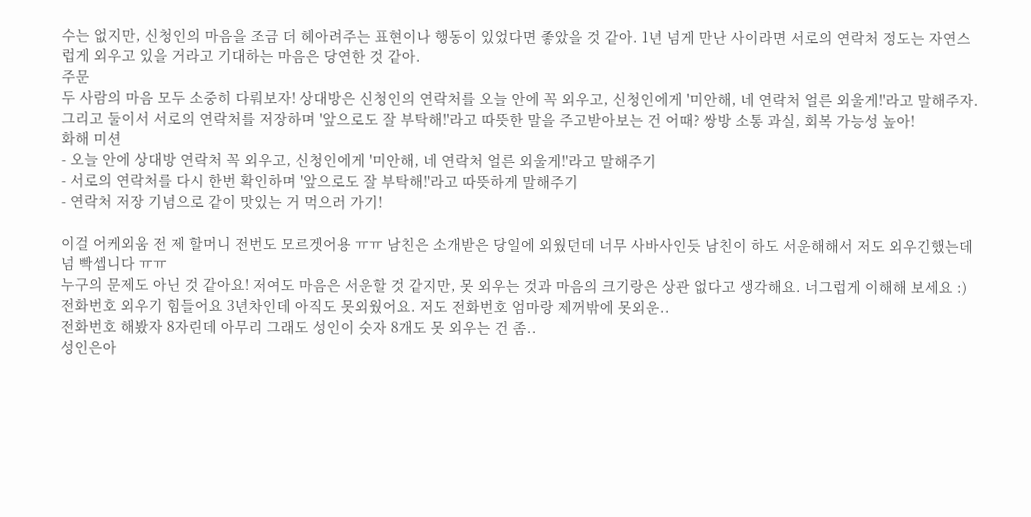수는 없지만, 신청인의 마음을 조금 더 헤아려주는 표현이나 행동이 있었다면 좋았을 것 같아. 1년 넘게 만난 사이라면 서로의 연락처 정도는 자연스럽게 외우고 있을 거라고 기대하는 마음은 당연한 것 같아.
주문
두 사람의 마음 모두 소중히 다뤄보자! 상대방은 신청인의 연락처를 오늘 안에 꼭 외우고, 신청인에게 '미안해, 네 연락처 얼른 외울게!'라고 말해주자. 그리고 둘이서 서로의 연락처를 저장하며 '앞으로도 잘 부탁해!'라고 따뜻한 말을 주고받아보는 건 어때? 쌍방 소통 과실, 회복 가능성 높아!
화해 미션
- 오늘 안에 상대방 연락처 꼭 외우고, 신청인에게 '미안해, 네 연락처 얼른 외울게!'라고 말해주기
- 서로의 연락처를 다시 한번 확인하며 '앞으로도 잘 부탁해!'라고 따뜻하게 말해주기
- 연락처 저장 기념으로 같이 맛있는 거 먹으러 가기!

이걸 어케외움 전 제 할머니 전번도 모르겟어용 ㅠㅠ 남친은 소개받은 당일에 외웠던데 너무 사바사인듯 남친이 하도 서운해해서 저도 외우긴했는데 넘 빡셉니다 ㅠㅠ
누구의 문제도 아닌 것 같아요! 저여도 마음은 서운할 것 같지만, 못 외우는 것과 마음의 크기랑은 상관 없다고 생각해요. 너그럽게 이해해 보세요 :)
전화번호 외우기 힘들어요 3년차인데 아직도 못외웠어요. 저도 전화번호 엄마랑 제꺼밖에 못외운..
전화번호 해봤자 8자린데 아무리 그래도 성인이 숫자 8개도 못 외우는 건 좀..
성인은아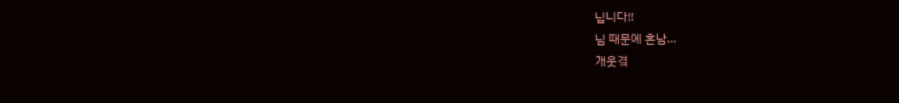닙니다!!
님 때문에 혼남…
개웃곀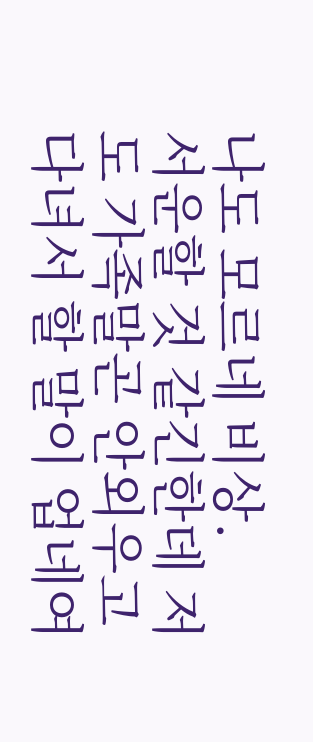나도 모르네 비상.
서운할 것 같긴한데 저도 가족말곤 안외우고 다녀서 할 말이 업네여